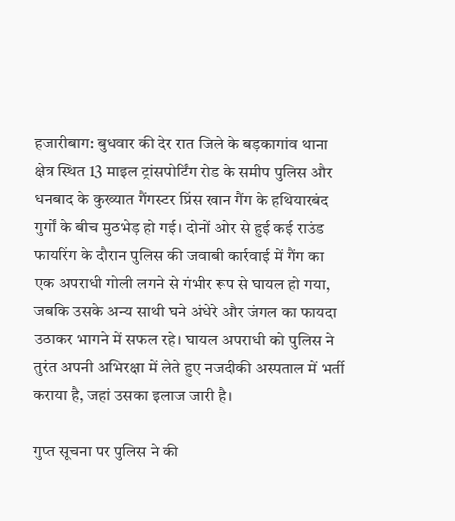हजारीबाग: बुधवार की देर रात जिले के बड़कागांव थाना क्षेत्र स्थित 13 माइल ट्रांसपोर्टिंग रोड के समीप पुलिस और धनबाद के कुख्यात गैंगस्टर प्रिंस खान गैंग के हथियारबंद गुर्गों के बीच मुठभेड़ हो गई। दोनों ओर से हुई कई राउंड फायरिंग के दौरान पुलिस की जवाबी कार्रवाई में गैंग का एक अपराधी गोली लगने से गंभीर रूप से घायल हो गया, जबकि उसके अन्य साथी घने अंधेरे और जंगल का फायदा उठाकर भागने में सफल रहे। घायल अपराधी को पुलिस ने तुरंत अपनी अभिरक्षा में लेते हुए नजदीकी अस्पताल में भर्ती कराया है, जहां उसका इलाज जारी है।

गुप्त सूचना पर पुलिस ने की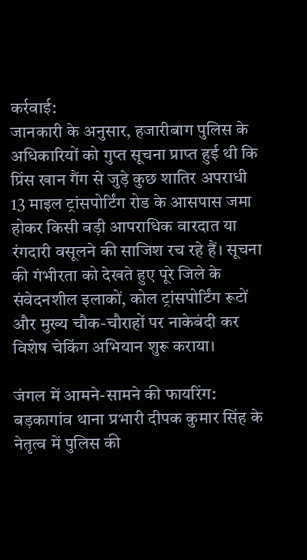कर्रवाई:
जानकारी के अनुसार, हजारीबाग पुलिस के अधिकारियों को गुप्त सूचना प्राप्त हुई थी कि प्रिंस खान गैंग से जुड़े कुछ शातिर अपराधी 13 माइल ट्रांसपोर्टिंग रोड के आसपास जमा होकर किसी बड़ी आपराधिक वारदात या रंगदारी वसूलने की साजिश रच रहे हैं। सूचना की गंभीरता को देखते हुए पूरे जिले के संवेदनशील इलाकों, कोल ट्रांसपोर्टिंग रूटों और मुख्य चौक-चौराहों पर नाकेबंदी कर विशेष चेकिंग अभियान शुरू कराया।

जंगल में आमने-सामने की फायरिंग:
बड़कागांव थाना प्रभारी दीपक कुमार सिंह के नेतृत्व में पुलिस की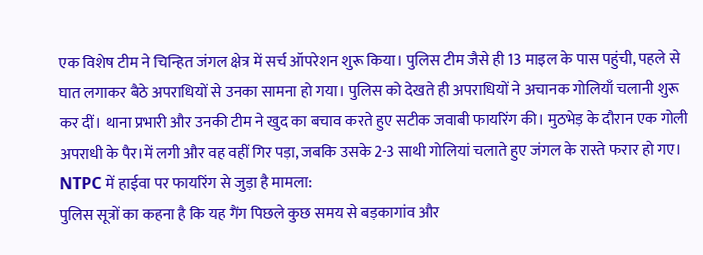एक विशेष टीम ने चिन्हित जंगल क्षेत्र में सर्च ऑपरेशन शुरू किया। पुलिस टीम जैसे ही 13 माइल के पास पहुंची, पहले से घात लगाकर बैठे अपराधियों से उनका सामना हो गया। पुलिस को देखते ही अपराधियों ने अचानक गोलियाँ चलानी शुरू कर दीं। थाना प्रभारी और उनकी टीम ने खुद का बचाव करते हुए सटीक जवाबी फायरिंग की। मुठभेड़ के दौरान एक गोली अपराधी के पैर।में लगी और वह वहीं गिर पड़ा, जबकि उसके 2-3 साथी गोलियां चलाते हुए जंगल के रास्ते फरार हो गए।
NTPC में हाईवा पर फायरिंग से जुड़ा है मामला:
पुलिस सूत्रों का कहना है कि यह गैंग पिछले कुछ समय से बड़कागांव और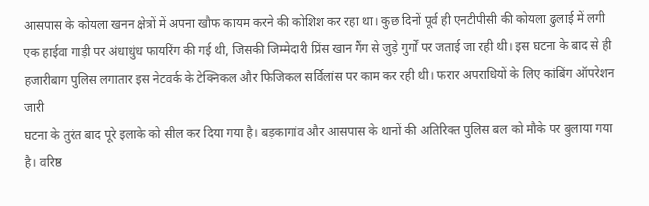आसपास के कोयला खनन क्षेत्रों में अपना खौफ कायम करने की कोशिश कर रहा था। कुछ दिनों पूर्व ही एनटीपीसी की कोयला ढुलाई में लगी एक हाईवा गाड़ी पर अंधाधुंध फायरिंग की गई थी, जिसकी जिम्मेदारी प्रिंस खान गैंग से जुड़े गुर्गों पर जताई जा रही थी। इस घटना के बाद से ही हजारीबाग पुलिस लगातार इस नेटवर्क के टेक्निकल और फिजिकल सर्विलांस पर काम कर रही थी। फरार अपराधियों के लिए कांबिंग ऑपरेशन जारी
घटना के तुरंत बाद पूरे इलाके को सील कर दिया गया है। बड़कागांव और आसपास के थानों की अतिरिक्त पुलिस बल को मौके पर बुलाया गया है। वरिष्ठ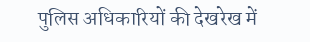पुलिस अधिकारियों की देखरेख में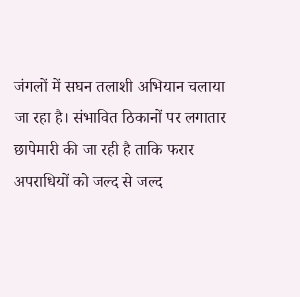जंगलों में सघन तलाशी अभियान चलाया जा रहा है। संभावित ठिकानों पर लगातार छापेमारी की जा रही है ताकि फरार अपराधियों को जल्द से जल्द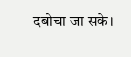दबोचा जा सके।